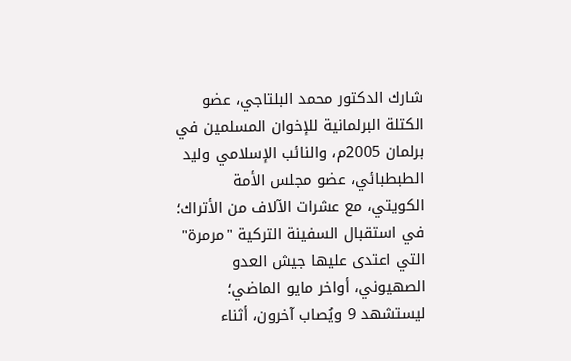شارك الدكتور محمد البلتاجي، عضو الكتلة البرلمانية للإخوان المسلمين في برلمان 2005م، والنائب الإسلامي وليد الطبطبائي، عضو مجلس الأمة الكويتي، مع عشرات الآلاف من الأتراك؛ في استقبال السفينة التركية "مرمرة" التي اعتدى عليها جيش العدو الصهيوني، أواخر مايو الماضي؛ ليستشهد 9 ويُصاب آخرون، أثناء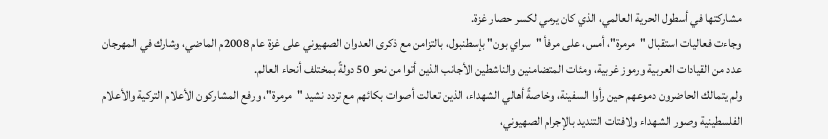مشاركتها في أسطول الحرية العالمي، الذي كان يرمي لكسر حصار غزة.
وجاءت فعاليات استقبال "مرمرة"، أمس، على مرفأ "سراي بون" بإسطنبول، بالتزامن مع ذكرى العدوان الصهيوني على غزة عام 2008م الماضي، وشارك في المهرجان عدد من القيادات العربية ورموز غربية، ومئات المتضامنين والناشطين الأجانب الذين أتوا من نحو 50 دولةً بمختلف أنحاء العالم.
ولم يتمالك الحاضرون دموعهم حين رأوا السفينة، وخاصةً أهالي الشهداء، الذين تعالت أصوات بكائهم مع تردد نشيد "مرمرة"، ورفع المشاركون الأعلام التركية والأعلام الفلسطينية وصور الشهداء ولافتات التنديد بالإجرام الصهيوني،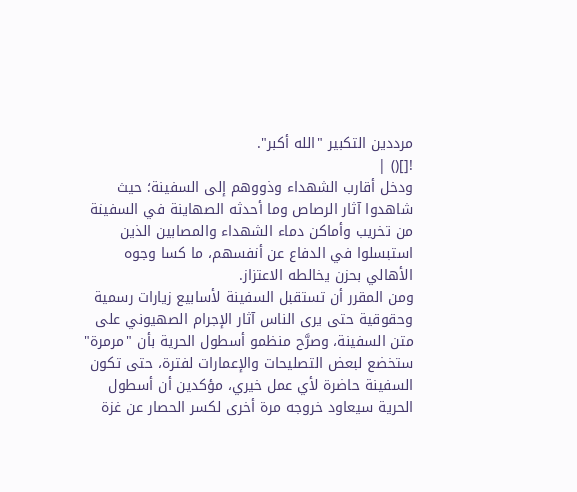مرددين التكبير "الله أكبر".
![]() |
ودخل أقارب الشهداء وذووهم إلى السفينة؛ حيث شاهدوا آثار الرصاص وما أحدثه الصهاينة في السفينة من تخريب وأماكن دماء الشهداء والمصابين الذين استبسلوا في الدفاع عن أنفسهم، ما كسا وجوه الأهالي بحزن يخالطه الاعتزاز.
ومن المقرر أن تستقبل السفينة لأسابيع زيارات رسمية وحقوقية حتى يرى الناس آثار الإجرام الصهيوني على متن السفينة، وصرَّح منظمو أسطول الحرية بأن "مرمرة" ستخضع لبعض التصليحات والإعمارات لفترة، حتى تكون السفينة حاضرة لأي عمل خيري، مؤكدين أن أسطول الحرية سيعاود خروجه مرة أخرى لكسر الحصار عن غزة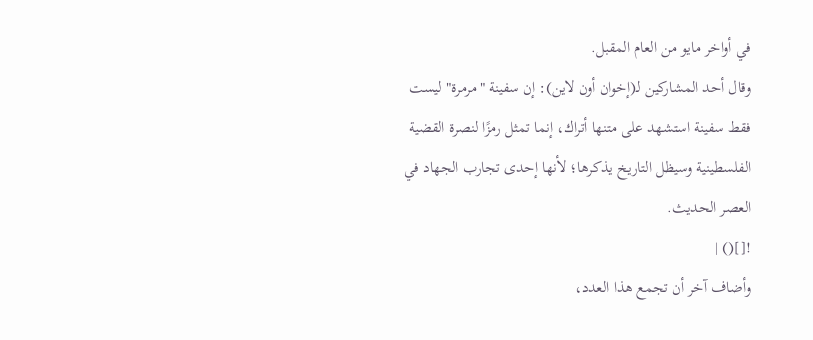في أواخر مايو من العام المقبل.
وقال أحد المشاركين لـ(إخوان أون لاين): إن سفينة "مرمرة" ليست فقط سفينة استشهد على متنها أتراك، إنما تمثل رمزًا لنصرة القضية الفلسطينية وسيظل التاريخ يذكرها؛ لأنها إحدى تجارب الجهاد في العصر الحديث.
![]() |
وأضاف آخر أن تجمع هذا العدد،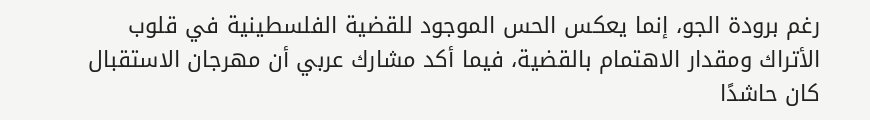رغم برودة الجو، إنما يعكس الحس الموجود للقضية الفلسطينية في قلوب الأتراك ومقدار الاهتمام بالقضية، فيما أكد مشارك عربي أن مهرجان الاستقبال كان حاشدًا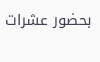بحضور عشرات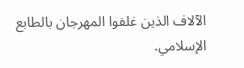الآلاف الذين غلفوا المهرجان بالطابع الإسلامي.